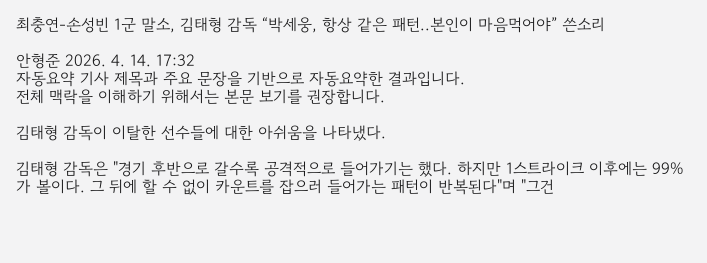최충연-손성빈 1군 말소, 김태형 감독 “박세웅, 항상 같은 패턴..본인이 마음먹어야” 쓴소리

안형준 2026. 4. 14. 17:32
자동요약 기사 제목과 주요 문장을 기반으로 자동요약한 결과입니다.
전체 맥락을 이해하기 위해서는 본문 보기를 권장합니다.

김태형 감독이 이탈한 선수들에 대한 아쉬움을 나타냈다.

김태형 감독은 "경기 후반으로 갈수록 공격적으로 들어가기는 했다. 하지만 1스트라이크 이후에는 99%가 볼이다. 그 뒤에 할 수 없이 카운트를 잡으러 들어가는 패턴이 반복된다"며 "그건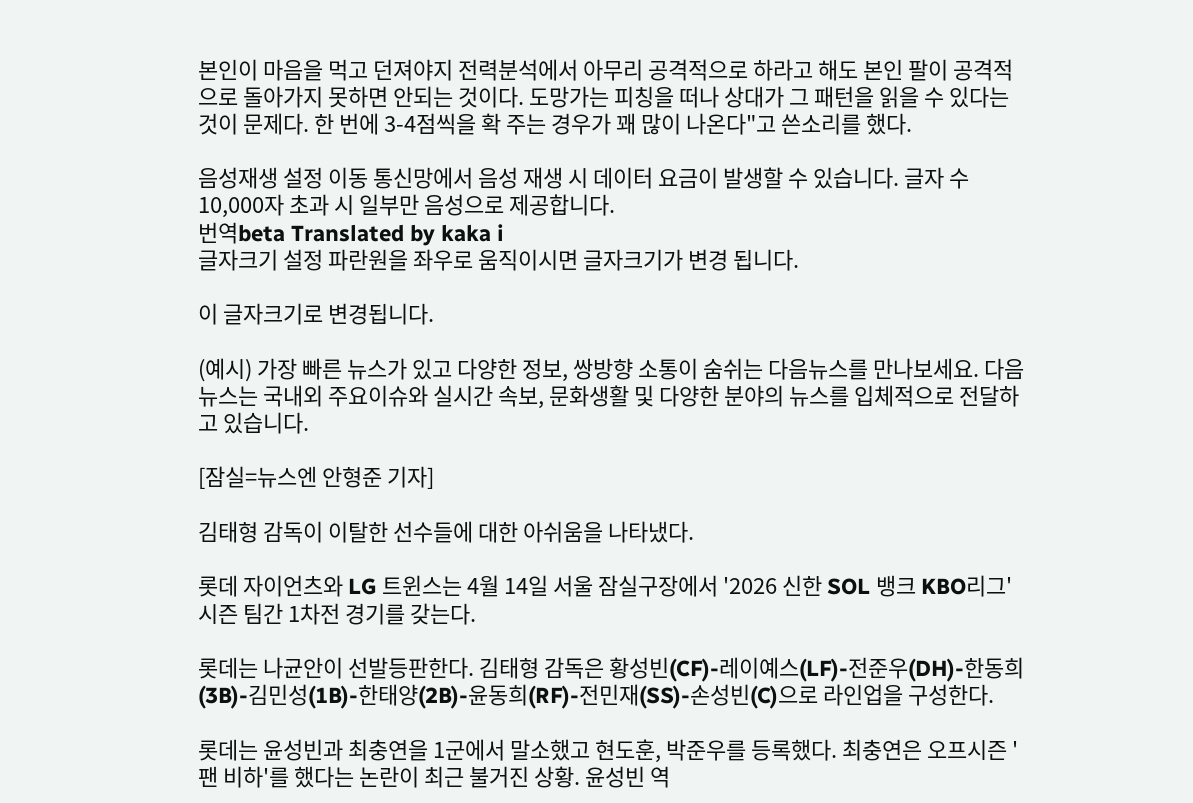본인이 마음을 먹고 던져야지 전력분석에서 아무리 공격적으로 하라고 해도 본인 팔이 공격적으로 돌아가지 못하면 안되는 것이다. 도망가는 피칭을 떠나 상대가 그 패턴을 읽을 수 있다는 것이 문제다. 한 번에 3-4점씩을 확 주는 경우가 꽤 많이 나온다"고 쓴소리를 했다.

음성재생 설정 이동 통신망에서 음성 재생 시 데이터 요금이 발생할 수 있습니다. 글자 수 10,000자 초과 시 일부만 음성으로 제공합니다.
번역beta Translated by kaka i
글자크기 설정 파란원을 좌우로 움직이시면 글자크기가 변경 됩니다.

이 글자크기로 변경됩니다.

(예시) 가장 빠른 뉴스가 있고 다양한 정보, 쌍방향 소통이 숨쉬는 다음뉴스를 만나보세요. 다음뉴스는 국내외 주요이슈와 실시간 속보, 문화생활 및 다양한 분야의 뉴스를 입체적으로 전달하고 있습니다.

[잠실=뉴스엔 안형준 기자]

김태형 감독이 이탈한 선수들에 대한 아쉬움을 나타냈다.

롯데 자이언츠와 LG 트윈스는 4월 14일 서울 잠실구장에서 '2026 신한 SOL 뱅크 KBO리그' 시즌 팀간 1차전 경기를 갖는다.

롯데는 나균안이 선발등판한다. 김태형 감독은 황성빈(CF)-레이예스(LF)-전준우(DH)-한동희(3B)-김민성(1B)-한태양(2B)-윤동희(RF)-전민재(SS)-손성빈(C)으로 라인업을 구성한다.

롯데는 윤성빈과 최충연을 1군에서 말소했고 현도훈, 박준우를 등록했다. 최충연은 오프시즌 '팬 비하'를 했다는 논란이 최근 불거진 상황. 윤성빈 역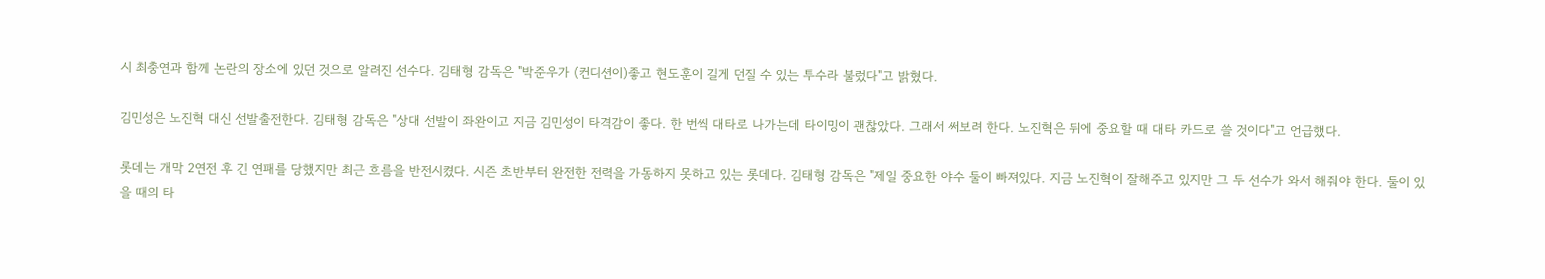시 최충연과 함께 논란의 장소에 있던 것으로 알려진 선수다. 김태형 감독은 "박준우가 (컨디션이)좋고 현도훈이 길게 던질 수 있는 투수라 불렀다"고 밝혔다.

김민성은 노진혁 대신 선발출전한다. 김태형 감독은 "상대 선발이 좌완이고 지금 김민성이 타격감이 좋다. 한 번씩 대타로 나가는데 타이밍이 괜찮았다. 그래서 써보려 한다. 노진혁은 뒤에 중요할 때 대타 카드로 쓸 것이다"고 언급했다.

롯데는 개막 2연전 후 긴 연패를 당했지만 최근 흐름을 반전시켰다. 시즌 초반부터 완전한 전력을 가동하지 못하고 있는 롯데다. 김태형 감독은 "제일 중요한 야수 둘이 빠져있다. 지금 노진혁이 잘해주고 있지만 그 두 선수가 와서 해줘야 한다. 둘이 있을 때의 타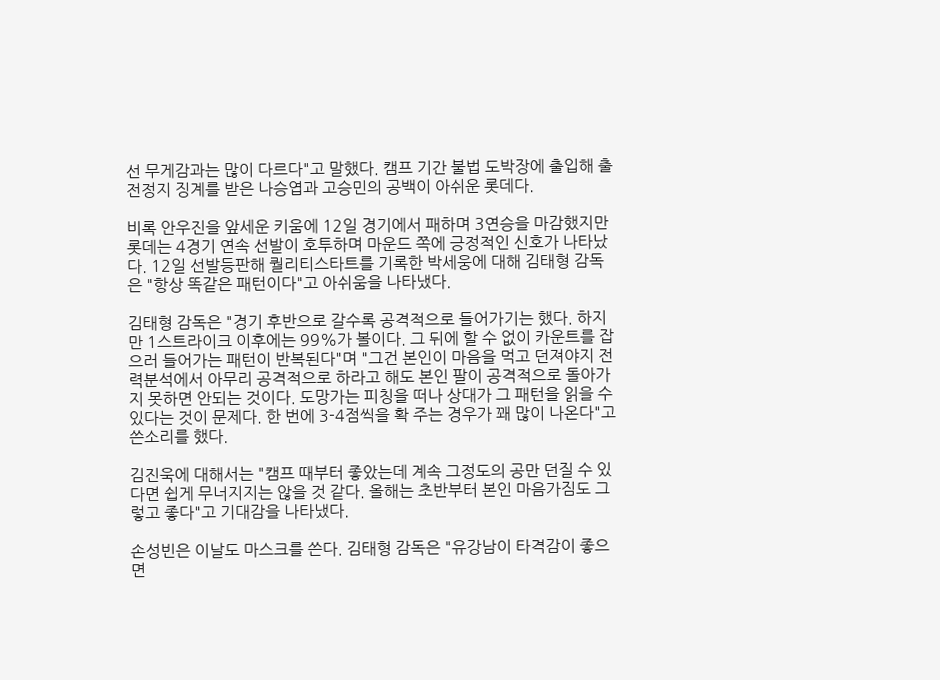선 무게감과는 많이 다르다"고 말했다. 캠프 기간 불법 도박장에 출입해 출전정지 징계를 받은 나승엽과 고승민의 공백이 아쉬운 롯데다.

비록 안우진을 앞세운 키움에 12일 경기에서 패하며 3연승을 마감했지만 롯데는 4경기 연속 선발이 호투하며 마운드 쪽에 긍정적인 신호가 나타났다. 12일 선발등판해 퀄리티스타트를 기록한 박세웅에 대해 김태형 감독은 "항상 똑같은 패턴이다"고 아쉬움을 나타냈다.

김태형 감독은 "경기 후반으로 갈수록 공격적으로 들어가기는 했다. 하지만 1스트라이크 이후에는 99%가 볼이다. 그 뒤에 할 수 없이 카운트를 잡으러 들어가는 패턴이 반복된다"며 "그건 본인이 마음을 먹고 던져야지 전력분석에서 아무리 공격적으로 하라고 해도 본인 팔이 공격적으로 돌아가지 못하면 안되는 것이다. 도망가는 피칭을 떠나 상대가 그 패턴을 읽을 수 있다는 것이 문제다. 한 번에 3-4점씩을 확 주는 경우가 꽤 많이 나온다"고 쓴소리를 했다.

김진욱에 대해서는 "캠프 때부터 좋았는데 계속 그정도의 공만 던질 수 있다면 쉽게 무너지지는 않을 것 같다. 올해는 초반부터 본인 마음가짐도 그렇고 좋다"고 기대감을 나타냈다.

손성빈은 이날도 마스크를 쓴다. 김태형 감독은 "유강남이 타격감이 좋으면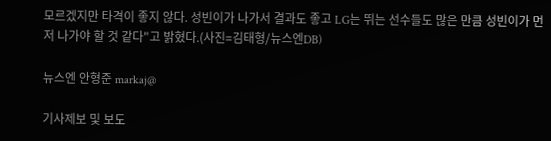모르겠지만 타격이 좋지 않다. 성빈이가 나가서 결과도 좋고 LG는 뛰는 선수들도 많은 만큼 성빈이가 먼저 나가야 할 것 같다"고 밝혔다.(사진=김태형/뉴스엔DB)

뉴스엔 안형준 markaj@

기사제보 및 보도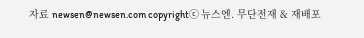자료 newsen@newsen.com copyrightⓒ 뉴스엔. 무단전재 & 재배포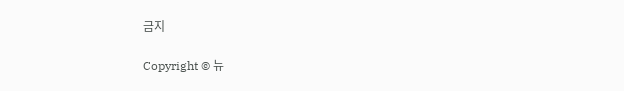금지

Copyright © 뉴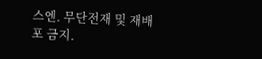스엔. 무단전재 및 재배포 금지.